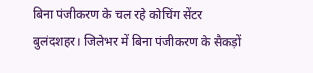बिना पंजीकरण के चल रहे कोचिंग सेंटर
बुलंदशहर। जिलेभर में बिना पंजीकरण के सैकड़ों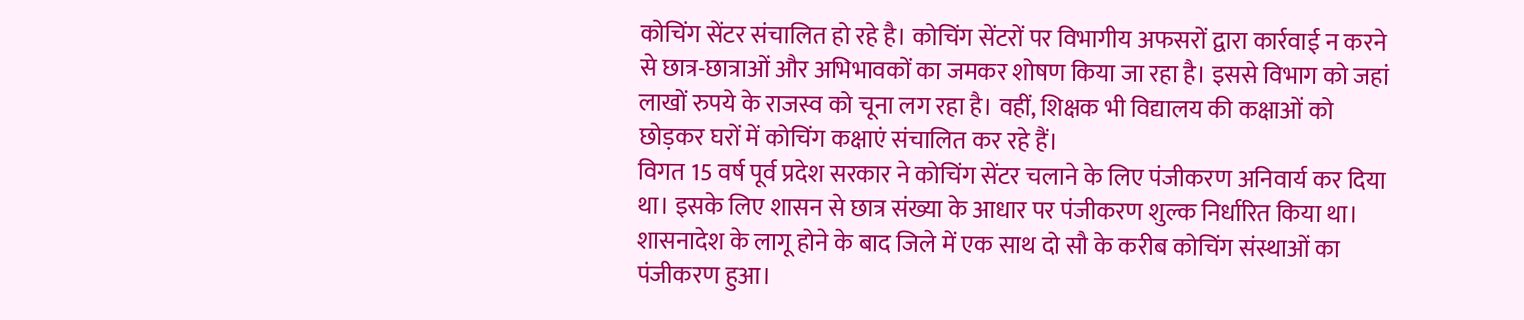कोचिंग सेंटर संचालित हो रहे है। कोचिंग सेंटरों पर विभागीय अफसरों द्वारा कार्रवाई न करने से छात्र-छात्राओं और अभिभावकों का जमकर शोषण किया जा रहा है। इससे विभाग को जहां लाखों रुपये के राजस्व को चूना लग रहा है। वहीं, शिक्षक भी विद्यालय की कक्षाओं को छोड़कर घरों में कोचिंग कक्षाएं संचालित कर रहे हैं।
विगत 15 वर्ष पूर्व प्रदेश सरकार ने कोचिंग सेंटर चलाने के लिए पंजीकरण अनिवार्य कर दिया था। इसके लिए शासन से छात्र संख्या के आधार पर पंजीकरण शुल्क निर्धारित किया था। शासनादेश के लागू होने के बाद जिले में एक साथ दो सौ के करीब कोचिंग संस्थाओं का पंजीकरण हुआ।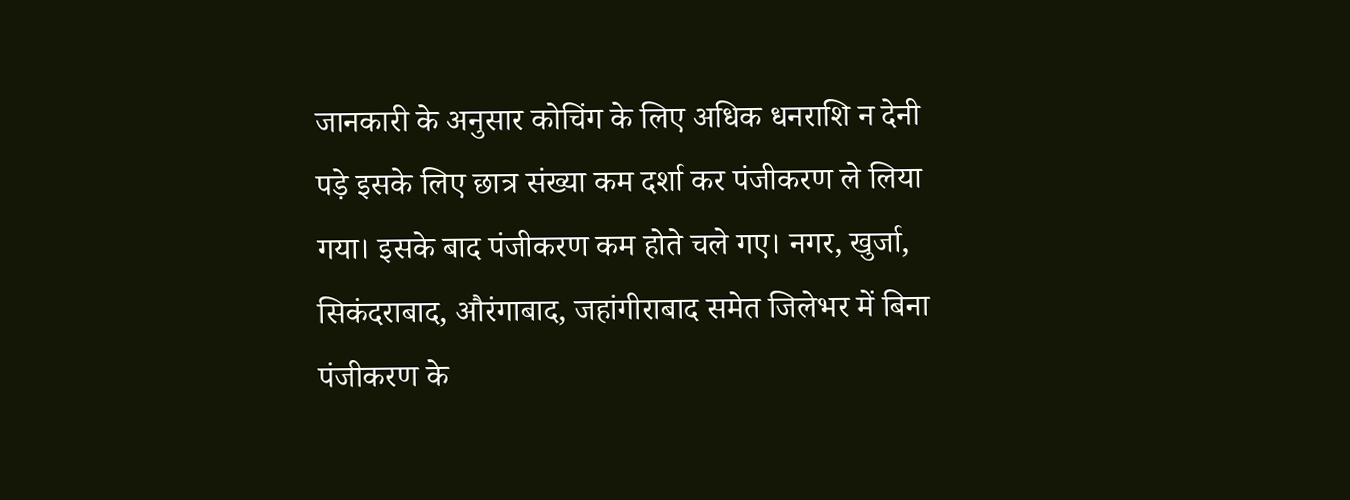जानकारी के अनुसार कोचिंग के लिए अधिक धनराशि न देनी पड़े इसके लिए छात्र संख्या कम दर्शा कर पंजीकरण ले लिया गया। इसके बाद पंजीकरण कम होते चले गए। नगर, खुर्जा, सिकंदराबाद, औरंगाबाद, जहांगीराबाद समेत जिलेभर में बिना पंजीकरण के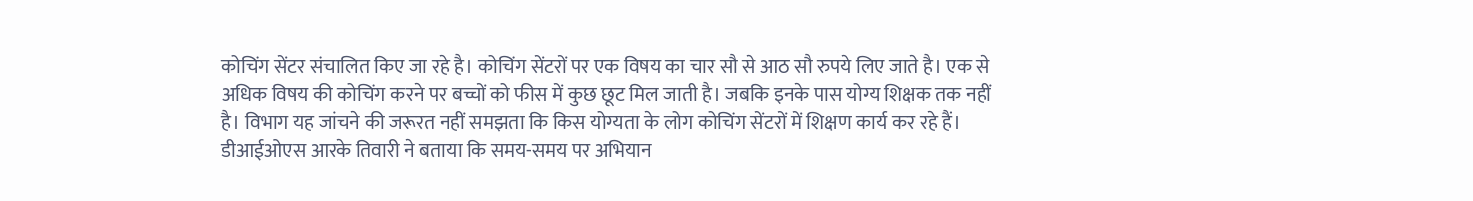कोचिंग सेंटर संचालित किए जा रहे है। कोचिंग सेंटरों पर एक विषय का चार सौ से आठ सौ रुपये लिए जाते है। एक से अधिक विषय की कोचिंग करने पर बच्चों को फीस में कुछ छूट मिल जाती है। जबकि इनके पास योग्य शिक्षक तक नहीं है। विभाग यह जांचने की जरूरत नहीं समझता कि किस योग्यता के लोग कोचिंग सेंटरों में शिक्षण कार्य कर रहे हैं। डीआईओएस आरके तिवारी ने बताया कि समय-समय पर अभियान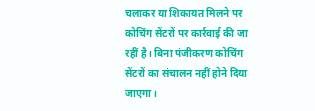चलाकर या शिकायत मिलने पर कोचिंग सेंटरों पर कार्रवाई की जा रहीं है। बिना पंजीकरण कोचिंग सेंटरों का संचालन नहीं होने दिया जाएगा।